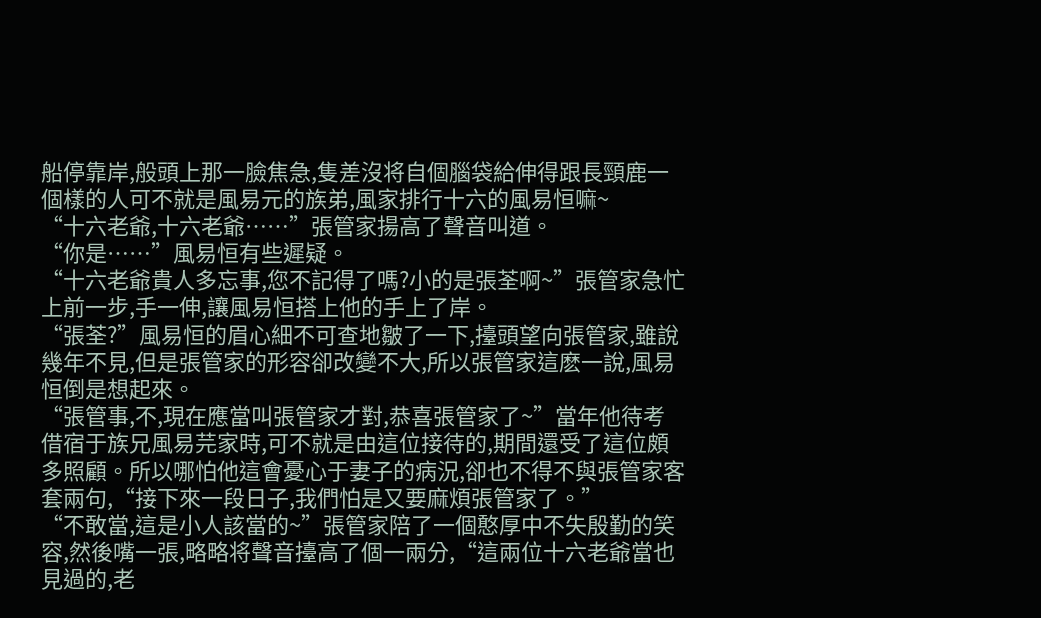船停靠岸,般頭上那一臉焦急,隻差沒将自個腦袋給伸得跟長頸鹿一個樣的人可不就是風易元的族弟,風家排行十六的風易恒嘛~
“十六老爺,十六老爺……”張管家揚高了聲音叫道。
“你是……”風易恒有些遲疑。
“十六老爺貴人多忘事,您不記得了嗎?小的是張荃啊~”張管家急忙上前一步,手一伸,讓風易恒搭上他的手上了岸。
“張荃?”風易恒的眉心細不可查地皺了一下,擡頭望向張管家,雖說幾年不見,但是張管家的形容卻改變不大,所以張管家這麽一說,風易恒倒是想起來。
“張管事,不,現在應當叫張管家才對,恭喜張管家了~”當年他待考借宿于族兄風易芫家時,可不就是由這位接待的,期間還受了這位頗多照顧。所以哪怕他這會憂心于妻子的病況,卻也不得不與張管家客套兩句,“接下來一段日子,我們怕是又要麻煩張管家了。”
“不敢當,這是小人該當的~”張管家陪了一個憨厚中不失殷勤的笑容,然後嘴一張,略略将聲音擡高了個一兩分,“這兩位十六老爺當也見過的,老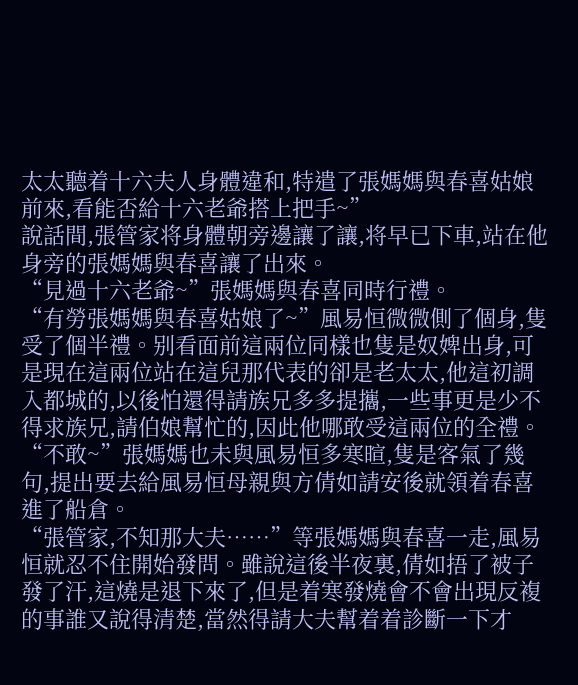太太聽着十六夫人身體違和,特遣了張媽媽與春喜姑娘前來,看能否給十六老爺搭上把手~”
說話間,張管家将身體朝旁邊讓了讓,将早已下車,站在他身旁的張媽媽與春喜讓了出來。
“見過十六老爺~”張媽媽與春喜同時行禮。
“有勞張媽媽與春喜姑娘了~”風易恒微微側了個身,隻受了個半禮。别看面前這兩位同樣也隻是奴婢出身,可是現在這兩位站在這兒那代表的卻是老太太,他這初調入都城的,以後怕還得請族兄多多提攜,一些事更是少不得求族兄,請伯娘幫忙的,因此他哪敢受這兩位的全禮。
“不敢~”張媽媽也未與風易恒多寒暄,隻是客氣了幾句,提出要去給風易恒母親與方倩如請安後就領着春喜進了船倉。
“張管家,不知那大夫……”等張媽媽與春喜一走,風易恒就忍不住開始發問。雖說這後半夜裏,倩如捂了被子發了汗,這燒是退下來了,但是着寒發燒會不會出現反複的事誰又說得清楚,當然得請大夫幫着着診斷一下才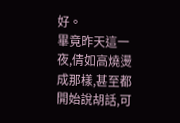好。
畢竟昨天這一夜,倩如高燒燙成那樣,甚至都開始說胡話,可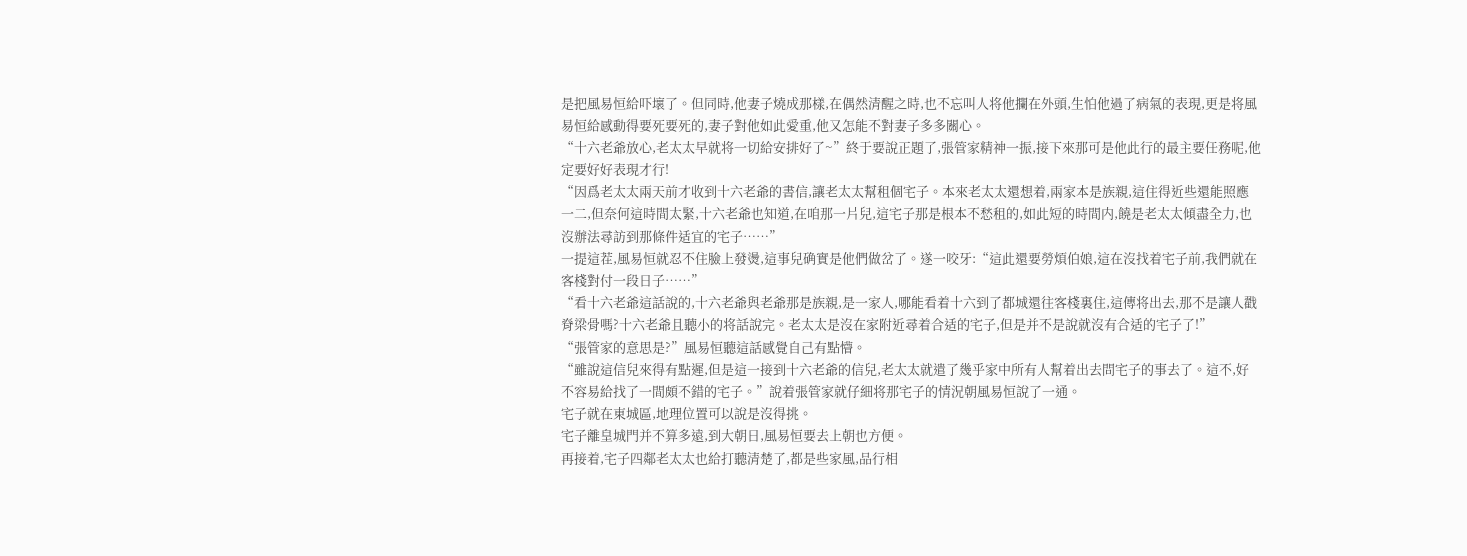是把風易恒給吓壞了。但同時,他妻子燒成那樣,在偶然清醒之時,也不忘叫人将他攔在外頭,生怕他過了病氣的表現,更是将風易恒給感動得要死要死的,妻子對他如此愛重,他又怎能不對妻子多多關心。
“十六老爺放心,老太太早就将一切給安排好了~”終于要說正題了,張管家精神一振,接下來那可是他此行的最主要任務呢,他定要好好表現才行!
“因爲老太太兩天前才收到十六老爺的書信,讓老太太幫租個宅子。本來老太太還想着,兩家本是族親,這住得近些還能照應一二,但奈何這時間太緊,十六老爺也知道,在咱那一片兒,這宅子那是根本不愁租的,如此短的時間内,饒是老太太傾盡全力,也沒辦法尋訪到那條件适宜的宅子……”
一提這茬,風易恒就忍不住臉上發燙,這事兒确實是他們做岔了。遂一咬牙:“這此還要勞煩伯娘,這在沒找着宅子前,我們就在客棧對付一段日子……”
“看十六老爺這話說的,十六老爺與老爺那是族親,是一家人,哪能看着十六到了都城還往客棧裏住,這傳将出去,那不是讓人戳脊梁骨嗎?十六老爺且聽小的将話說完。老太太是沒在家附近尋着合适的宅子,但是并不是說就沒有合适的宅子了!”
“張管家的意思是?”風易恒聽這話感覺自己有點懵。
“雖說這信兒來得有點遲,但是這一接到十六老爺的信兒,老太太就遣了幾乎家中所有人幫着出去問宅子的事去了。這不,好不容易給找了一間頗不錯的宅子。”說着張管家就仔細将那宅子的情況朝風易恒說了一通。
宅子就在東城區,地理位置可以說是沒得挑。
宅子離皇城門并不算多遠,到大朝日,風易恒要去上朝也方便。
再接着,宅子四鄰老太太也給打聽清楚了,都是些家風,品行相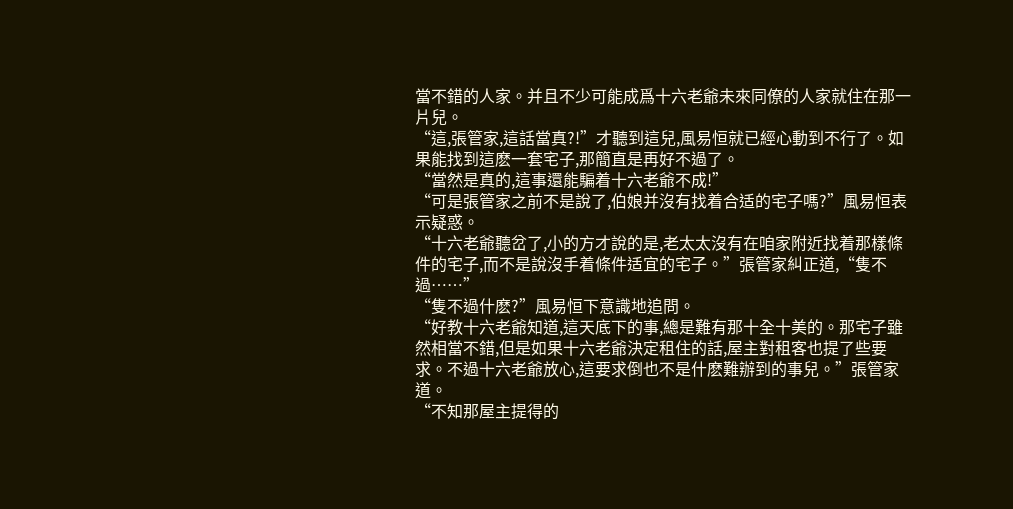當不錯的人家。并且不少可能成爲十六老爺未來同僚的人家就住在那一片兒。
“這,張管家,這話當真?!”才聽到這兒,風易恒就已經心動到不行了。如果能找到這麽一套宅子,那簡直是再好不過了。
“當然是真的,這事還能騙着十六老爺不成!”
“可是張管家之前不是說了,伯娘并沒有找着合适的宅子嗎?”風易恒表示疑惑。
“十六老爺聽岔了,小的方才說的是,老太太沒有在咱家附近找着那樣條件的宅子,而不是說沒手着條件适宜的宅子。”張管家糾正道,“隻不過……”
“隻不過什麽?”風易恒下意識地追問。
“好教十六老爺知道,這天底下的事,總是難有那十全十美的。那宅子雖然相當不錯,但是如果十六老爺決定租住的話,屋主對租客也提了些要求。不過十六老爺放心,這要求倒也不是什麽難辦到的事兒。”張管家道。
“不知那屋主提得的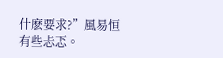什麽要求?”風易恒有些忐忑。